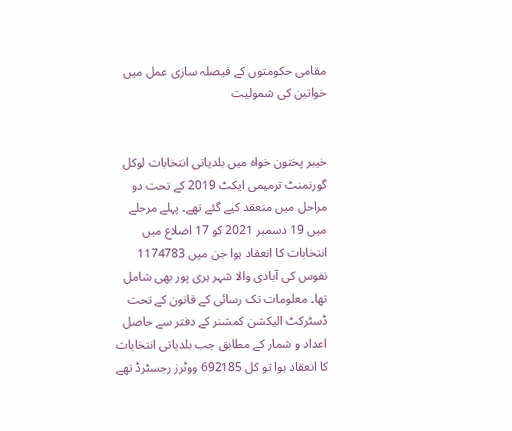مقامی حکومتوں کے فیصلہ سازی عمل میں خواتین کی شمولیت


خیبر پختون خواہ میں بلدیاتی انتخابات لوکل گورنمنٹ ترمیمی ایکٹ 2019 کے تحت دو مراحل میں منعقد کیے گئے تھے۔ پہلے مرحلے میں 19 دسمبر 2021 کو 17 اضلاع میں انتخابات کا انعقاد ہوا جن میں 1174783 نفوس کی آبادی والا شہر ہری پور بھی شامل تھا۔ معلومات تک رسائی کے قانون کے تحت ڈسٹرکٹ الیکشن کمشنر کے دفتر سے حاصل اعداد و شمار کے مطابق جب بلدیاتی انتخابات کا انعقاد ہوا تو کل 692185 ووٹرز رجسٹرڈ تھے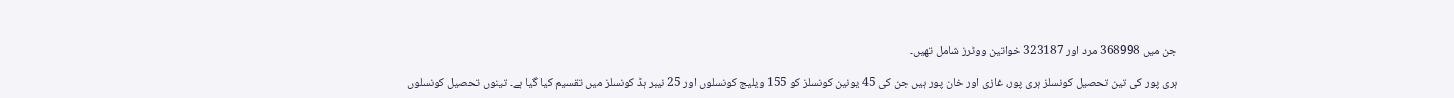جن میں 368998 مرد اور 323187 خواتین ووٹرز شامل تھیں۔

ہری پور کی تین تحصیل کونسلز ہری پور، غازی اور خان پور ہیں جن کی 45 یونین کونسلز کو 155 ویلیج کونسلوں اور 25 نیبر ہڈ کونسلز میں تقسیم کیا گیا ہے۔ تینوں تحصیل کونسلوں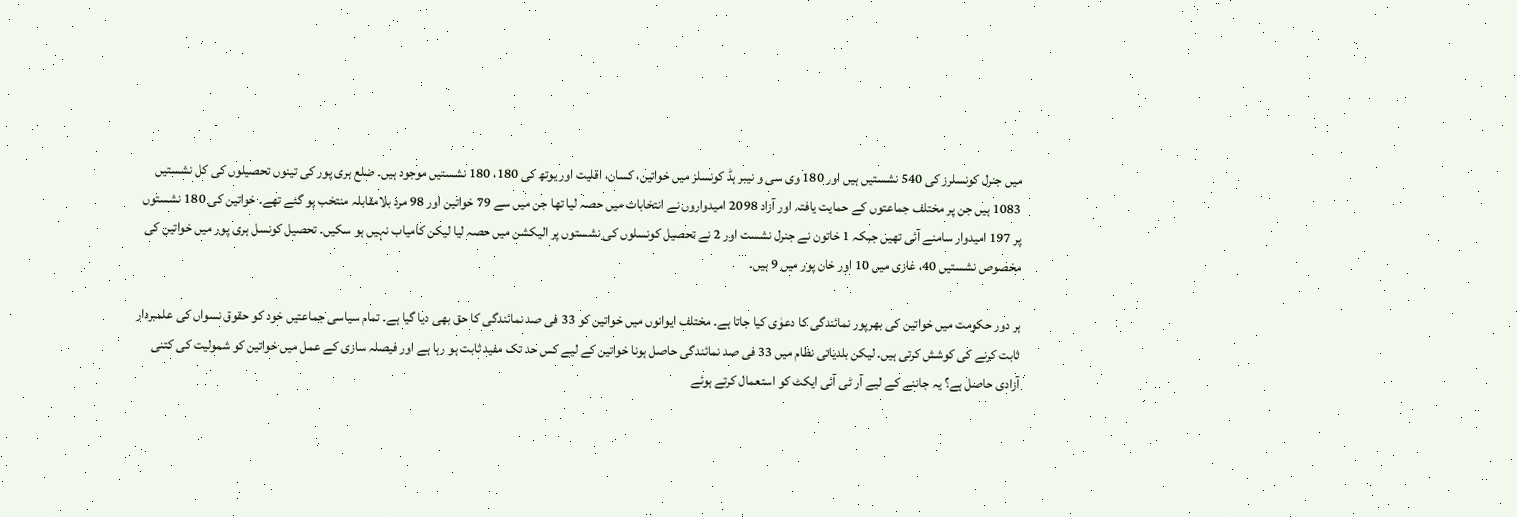میں جنرل کونسلرز کی 540 نشستیں ہیں اور 180 وی سی و نیبر ہڈ کونسلز میں خواتین، کسان، اقلیت اور یوتھ کی 180، 180 نشستیں موجود ہیں۔ ضلع ہری پور کی تینوں تحصیلوں کی کل نشستیں 1083 ہیں جن پر مختلف جماعتوں کے حمایت یافتہ اور آزاد 2098 امیدواروں نے انتخابات میں حصہ لیا تھا جن میں سے 79 خواتین اور 98 مرد بلامقابلہ منتخب ہو گئے تھے۔ خواتین کی 180 نشستوں پر 197 امیدوار سامنے آئی تھیں جبکہ 1 خاتون نے جنرل نشست اور 2 نے تحصیل کونسلوں کی نشستوں پر الیکشن میں حصہ لیا لیکن کامیاب نہیں ہو سکیں۔ تحصیل کونسل ہری پور میں خواتین کی مخصوص نشستیں 40، غازی میں 10 اور خان پور میں 9 ہیں۔

ہر دور حکومت میں خواتین کی بھرپور نمائندگی کا دعوٰی کیا جاتا ہے۔ مختلف ایوانوں میں خواتین کو 33 فی صد نمائندگی کا حق بھی دیا گیا ہے۔ تمام سیاسی جماعتیں خود کو حقوق نسواں کی علمبردار ثابت کرنے کی کوشش کرتی ہیں۔ لیکن بلدیاتی نظام میں 33 فی صد نمائندگی حاصل ہونا خواتین کے لیے کس حد تک مفید ثابت ہو رہا ہے اور فیصلہ سازی کے عمل میں خواتین کو شمولیت کی کتنی آزادی حاصل ہے؟ یہ جاننے کے لیے آر ٹی آئی ایکٹ کو استعمال کرتے ہوئے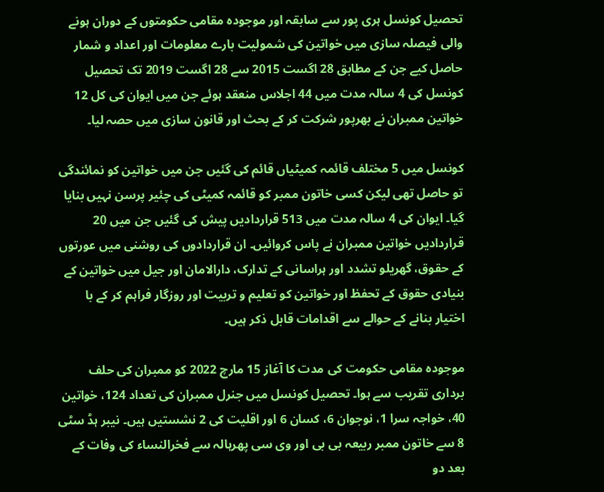تحصیل کونسل ہری پور سے سابقہ اور موجودہ مقامی حکومتوں کے دوران ہونے والی فیصلہ سازی میں خواتین کی شمولیت بارے معلومات اور اعداد و شمار حاصل کیے جن کے مطابق 28 اگست 2015 سے 28 اگست 2019 تک تحصیل کونسل کی 4 سالہ مدت میں 44 اجلاس منعقد ہوئے جن میں ایوان کی کل 12 خواتین ممبران نے بھرپور شرکت کر کے بحث اور قانون سازی میں حصہ لیا۔

کونسل میں 5 مختلف قائمہ کمیٹیاں قائم کی گئیں جن میں خواتین کو نمائندگی تو حاصل تھی لیکن کسی خاتون ممبر کو قائمہ کمیٹی کی چئیر پرسن نہیں بنایا گیا۔ ایوان کی 4 سالہ مدت میں 513 قراردادیں پیش کی گئیں جن میں 20 قراردادیں خواتین ممبران نے پاس کروائیں۔ ان قراردادوں کی روشنی میں عورتوں کے حقوق، گھریلو تشدد اور ہراسانی کے تدارک، دارالامان اور جیل میں خواتین کے بنیادی حقوق کے تحفظ اور خواتین کو تعلیم و تربیت اور روزگار فراہم کر کے با اختیار بنانے کے حوالے سے اقدامات قابل ذکر ہیں۔

موجودہ مقامی حکومت کی مدت کا آغاز 15 مارچ 2022 کو ممبران کی حلف برداری تقریب سے ہوا۔ تحصیل کونسل میں جنرل ممبران کی تعداد 124، خواتین 40، خواجہ سرا 1، نوجوان 6، کسان 6 اور اقلیت کی 2 نشستیں ہیں۔ نیبر ہڈ سٹی 8 سے خاتون ممبر ربیعہ بی بی اور وی سی پھرہالہ سے فخرالنساء کی وفات کے بعد دو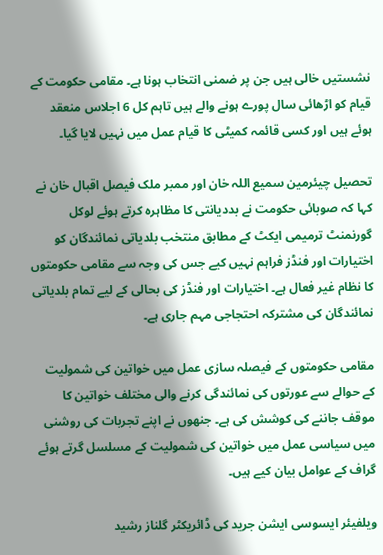نشستیں خالی ہیں جن پر ضمنی انتخاب ہونا ہے۔ مقامی حکومت کے قیام کو اڑھائی سال پورے ہونے والے ہیں تاہم کل 6 اجلاس منعقد ہوئے ہیں اور کسی قائمہ کمیٹی کا قیام عمل میں نہیں لایا گیا۔

تحصیل چیئرمین سمیع اللہ خان اور ممبر ملک فیصل اقبال خان نے کہا کہ صوبائی حکومت نے بددیانتی کا مظاہرہ کرتے ہوئے لوکل گورنمنٹ ترمیمی ایکٹ کے مطابق منتخب بلدیاتی نمائندگان کو اختیارات اور فنڈز فراہم نہیں کیے جس کی وجہ سے مقامی حکومتوں کا نظام غیر فعال ہے۔ اختیارات اور فنڈز کی بحالی کے لیے تمام بلدیاتی نمائندگان کی مشترکہ احتجاجی مہم جاری ہے۔

مقامی حکومتوں کے فیصلہ سازی عمل میں خواتین کی شمولیت کے حوالے سے عورتوں کی نمائندگی کرنے والی مختلف خواتین کا موقف جاننے کی کوشش کی ہے۔ جنھوں نے اپنے تجربات کی روشنی میں سیاسی عمل میں خواتین کی شمولیت کے مسلسل گرتے ہوئے گراف کے عوامل بیان کیے ہیں۔

ویلفیئر ایسوسی ایشن جرید کی ڈائریکٹر گلناز رشید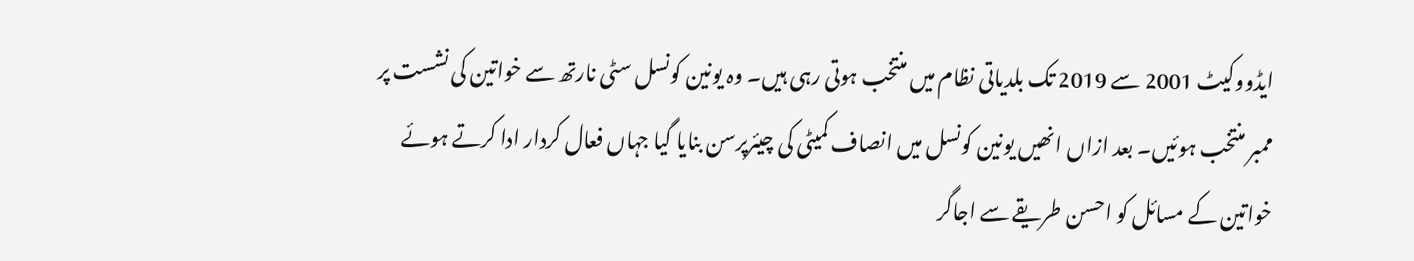ایڈووکیٹ 2001 سے 2019 تک بلدیاتی نظام میں منتخب ہوتی رہی ہیں۔ وہ یونین کونسل سٹی نارتھ سے خواتین کی نشست پر ممبر منتخب ہوئیں۔ بعد ازاں انھیں یونین کونسل میں انصاف کمیٹی کی چیئرپرسن بنایا گیا جہاں فعال کردار ادا کرتے ہوئے خواتین کے مسائل کو احسن طریقے سے اجاگر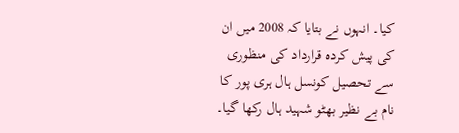کیا۔ انہوں نے بتایا کہ 2008 میں ان کی پیش کردہ قرارداد کی منظوری سے تحصیل کونسل ہال ہری پور کا نام بے نظیر بھٹو شہید ہال رکھا گیا۔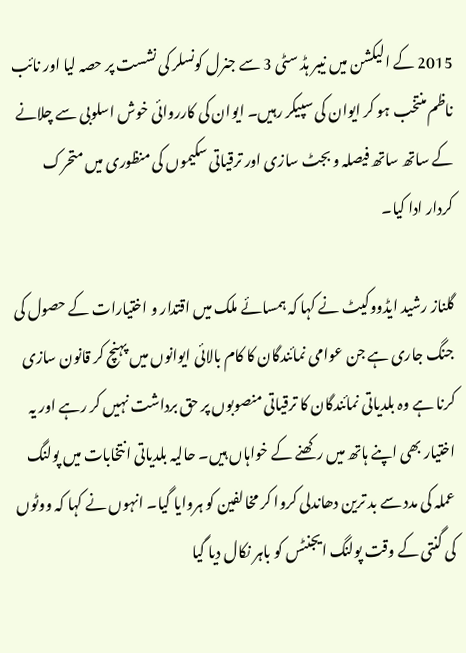2015 کے الیکشن میں نیبر ہڈ سٹی 3 سے جنرل کونسلر کی نشست پر حصہ لیا اور نائب ناظم منتخب ہو کر ایوان کی سپیکر رہیں۔ ایوان کی کارروائی خوش اسلوبی سے چلانے کے ساتھ ساتھ فیصلہ و بجٹ سازی اور ترقیاتی سکیموں کی منظوری میں متحرک کردار ادا کیا۔

گلناز رشید ایڈووکیٹ نے کہا کہ ہمسائے ملک میں اقتدار و اختیارات کے حصول کی جنگ جاری ہے جن عوامی نمائندگان کا کام بالائی ایوانوں میں پہنچ کر قانون سازی کرنا ہے وہ بلدیاتی نمائندگان کا ترقیاتی منصوبوں پر حق برداشت نہیں کر رہے اور یہ اختیار بھی اپنے ہاتھ میں رکھنے کے خواہاں ہیں۔ حالیہ بلدیاتی انتخابات میں پولنگ عملہ کی مدد سے بد ترین دھاندلی کروا کر مخالفین کو ہروایا گیا۔ انہوں نے کہا کہ ووٹوں کی گنتی کے وقت پولنگ ایجنٹس کو باہر نکال دیا گیا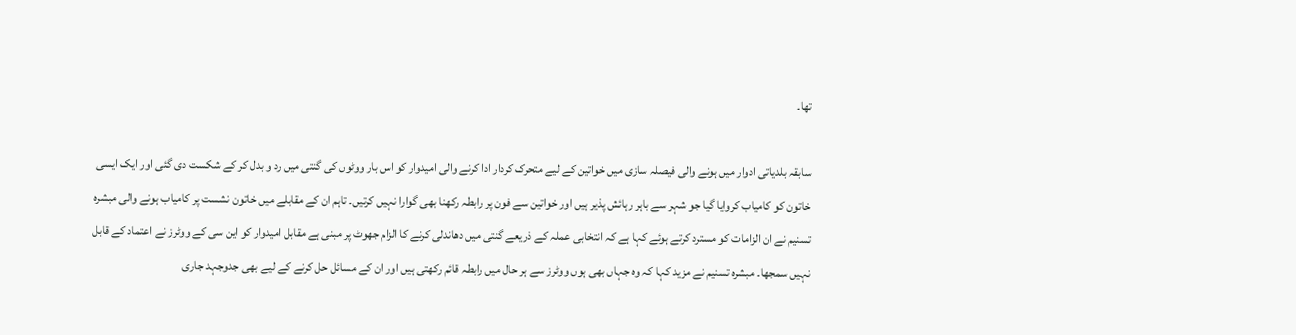تھا۔

سابقہ بلدیاتی ادوار میں ہونے والی فیصلہ سازی میں خواتین کے لیے متحرک کردار ادا کرنے والی امیدوار کو اس بار ووٹوں کی گنتی میں رد و بدل کر کے شکست دی گئی اور ایک ایسی خاتون کو کامیاب کروایا گیا جو شہر سے باہر رہائش پذیر ہیں اور خواتین سے فون پر رابطہ رکھنا بھی گوارا نہیں کرتیں۔ تاہم ان کے مقابلے میں خاتون نشست پر کامیاب ہونے والی مبشرہ تسنیم نے ان الزامات کو مسترد کرتے ہوئے کہا ہے کہ انتخابی عملہ کے ذریعے گنتی میں دھاندلی کرنے کا الزام جھوٹ پر مبنی ہے مقابل امیدوار کو این سی کے ووٹرز نے اعتماد کے قابل نہیں سمجھا۔ مبشرہ تسنیم نے مزید کہا کہ وہ جہاں بھی ہوں ووٹرز سے ہر حال میں رابطہ قائم رکھتی ہیں اور ان کے مسائل حل کرنے کے لیے بھی جدوجہد جاری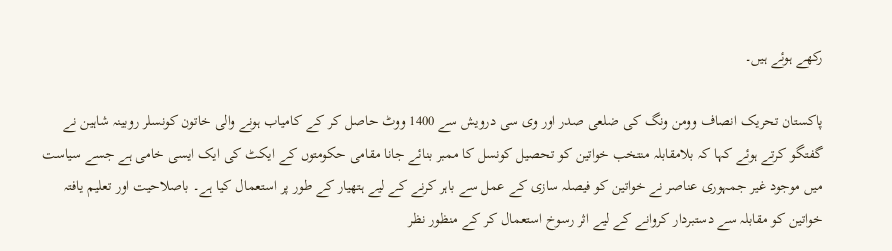رکھے ہوئے ہیں۔

پاکستان تحریک انصاف وومن ونگ کی ضلعی صدر اور وی سی درویش سے 1400 ووٹ حاصل کر کے کامیاب ہونے والی خاتون کونسلر روبینہ شاہین نے گفتگو کرتے ہوئے کہا کہ بلامقابلہ منتخب خواتین کو تحصیل کونسل کا ممبر بنائے جانا مقامی حکومتوں کے ایکٹ کی ایک ایسی خامی ہے جسے سیاست میں موجود غیر جمہوری عناصر نے خواتین کو فیصلہ سازی کے عمل سے باہر کرنے کے لیے ہتھیار کے طور پر استعمال کیا ہے۔ باصلاحیت اور تعلیم یافتہ خواتین کو مقابلہ سے دستبردار کروانے کے لیے اثر رسوخ استعمال کر کے منظور نظر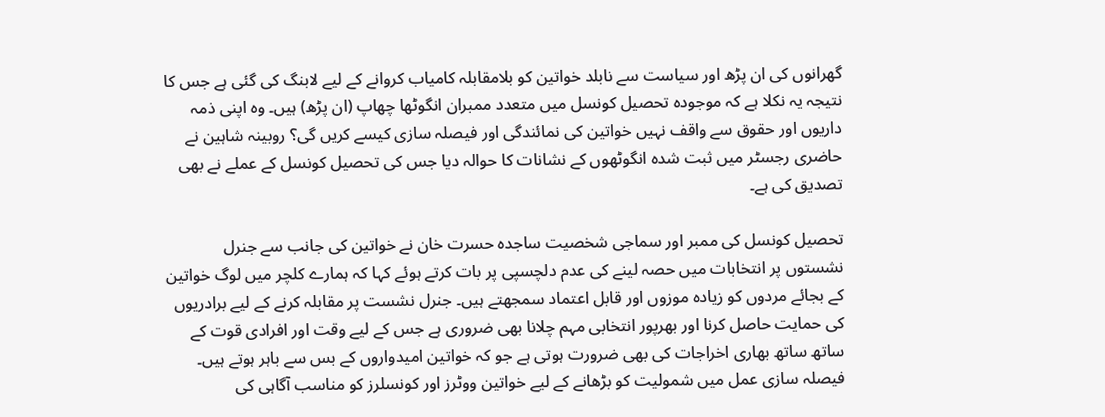گھرانوں کی ان پڑھ اور سیاست سے نابلد خواتین کو بلامقابلہ کامیاب کروانے کے لیے لابنگ کی گئی ہے جس کا نتیجہ یہ نکلا ہے کہ موجودہ تحصیل کونسل میں متعدد ممبران انگوٹھا چھاپ (ان پڑھ) ہیں۔ وہ اپنی ذمہ داریوں اور حقوق سے واقف نہیں خواتین کی نمائندگی اور فیصلہ سازی کیسے کریں گی؟ روبینہ شاہین نے حاضری رجسٹر میں ثبت شدہ انگوٹھوں کے نشانات کا حوالہ دیا جس کی تحصیل کونسل کے عملے نے بھی تصدیق کی ہے۔

تحصیل کونسل کی ممبر اور سماجی شخصیت ساجدہ حسرت خان نے خواتین کی جانب سے جنرل نشستوں پر انتخابات میں حصہ لینے کی عدم دلچسپی پر بات کرتے ہوئے کہا کہ ہمارے کلچر میں لوگ خواتین کے بجائے مردوں کو زیادہ موزوں اور قابل اعتماد سمجھتے ہیں۔ جنرل نشست پر مقابلہ کرنے کے لیے برادریوں کی حمایت حاصل کرنا اور بھرپور انتخابی مہم چلانا بھی ضروری ہے جس کے لیے وقت اور افرادی قوت کے ساتھ ساتھ بھاری اخراجات کی بھی ضرورت ہوتی ہے جو کہ خواتین امیدواروں کے بس سے باہر ہوتے ہیں۔ فیصلہ سازی عمل میں شمولیت کو بڑھانے کے لیے خواتین ووٹرز اور کونسلرز کو مناسب آگاہی کی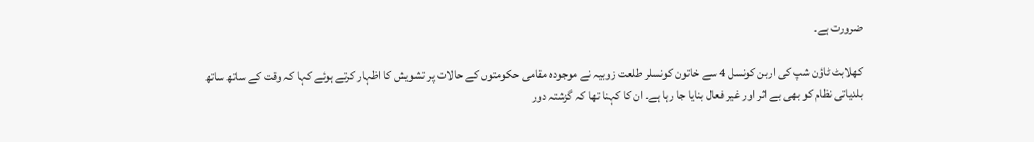ضرورت ہے۔

کھلابٹ ٹاؤن شپ کی اربن کونسل 4 سے خاتون کونسلر طلعت زوبیہ نے موجودہ مقامی حکومتوں کے حالات پر تشویش کا اظہار کرتے ہوئے کہا کہ وقت کے ساتھ ساتھ بلدیاتی نظام کو بھی بے اثر اور غیر فعال بنایا جا رہا ہے۔ ان کا کہنا تھا کہ گزشتہ دور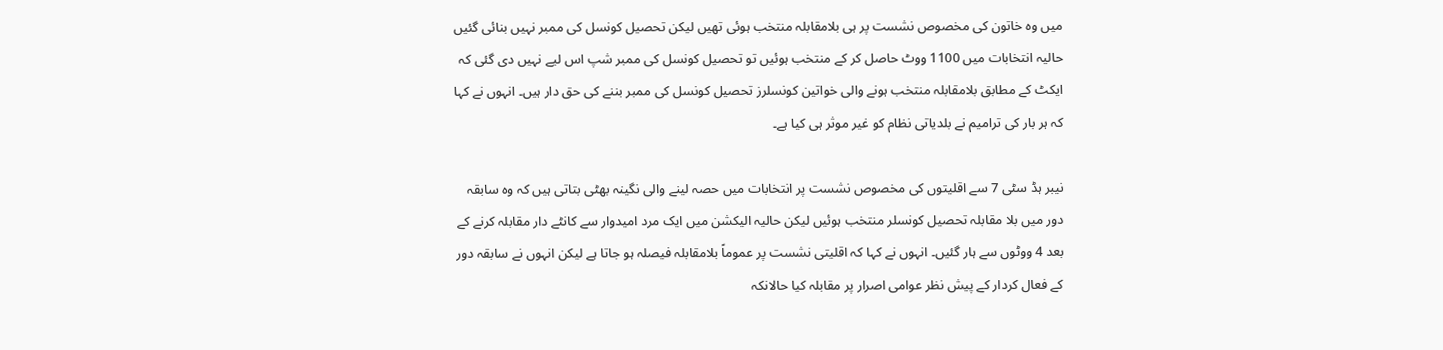میں وہ خاتون کی مخصوص نشست پر ہی بلامقابلہ منتخب ہوئی تھیں لیکن تحصیل کونسل کی ممبر نہیں بنائی گئیں حالیہ انتخابات میں 1100 ووٹ حاصل کر کے منتخب ہوئیں تو تحصیل کونسل کی ممبر شپ اس لیے نہیں دی گئی کہ ایکٹ کے مطابق بلامقابلہ منتخب ہونے والی خواتین کونسلرز تحصیل کونسل کی ممبر بننے کی حق دار ہیں۔ انہوں نے کہا کہ ہر بار کی ترامیم نے بلدیاتی نظام کو غیر موثر ہی کیا ہے۔

نیبر ہڈ سٹی 7 سے اقلیتوں کی مخصوص نشست پر انتخابات میں حصہ لینے والی نگینہ بھٹی بتاتی ہیں کہ وہ سابقہ دور میں بلا مقابلہ تحصیل کونسلر منتخب ہوئیں لیکن حالیہ الیکشن میں ایک مرد امیدوار سے کانٹے دار مقابلہ کرنے کے بعد 4 ووٹوں سے ہار گئیں۔ انہوں نے کہا کہ اقلیتی نشست پر عموماً بلامقابلہ فیصلہ ہو جاتا ہے لیکن انہوں نے سابقہ دور کے فعال کردار کے پیش نظر عوامی اصرار پر مقابلہ کیا حالانکہ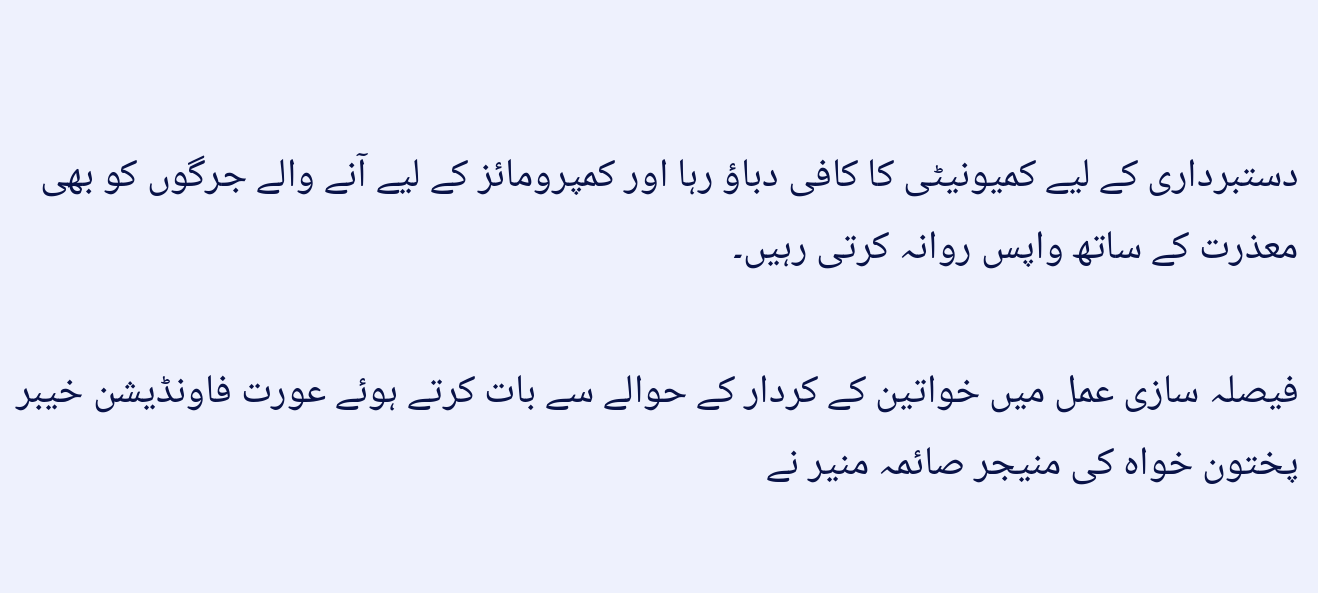دستبرداری کے لیے کمیونیٹی کا کافی دباؤ رہا اور کمپرومائز کے لیے آنے والے جرگوں کو بھی معذرت کے ساتھ واپس روانہ کرتی رہیں۔

فیصلہ سازی عمل میں خواتین کے کردار کے حوالے سے بات کرتے ہوئے عورت فاونڈیشن خیبر پختون خواہ کی منیجر صائمہ منیر نے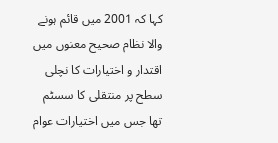کہا کہ 2001 میں قائم ہونے والا نظام صحیح معنوں میں اقتدار و اختیارات کا نچلی سطح پر منتقلی کا سسٹم تھا جس میں اختیارات عوام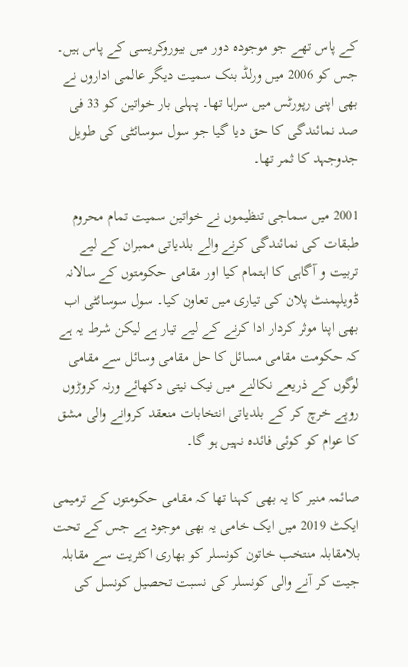کے پاس تھے جو موجودہ دور میں بیوروکریسی کے پاس ہیں۔ جس کو 2006 میں ورلڈ بنک سمیت دیگر عالمی اداروں نے بھی اپنی رپورٹس میں سراہا تھا۔ پہلی بار خواتین کو 33 فی صد نمائندگی کا حق دیا گیا جو سول سوسائٹی کی طویل جدوجہد کا ثمر تھا۔

2001 میں سماجی تنظیموں نے خواتین سمیت تمام محروم طبقات کی نمائندگی کرنے والے بلدیاتی ممبران کے لیے تربیت و آگاہی کا اہتمام کیا اور مقامی حکومتوں کے سالانہ ڈویلپمنٹ پلان کی تیاری میں تعاون کیا۔ سول سوسائٹی اب بھی اپنا موثر کردار ادا کرنے کے لیے تیار ہے لیکن شرط یہ ہے کہ حکومت مقامی مسائل کا حل مقامی وسائل سے مقامی لوگوں کے ذریعے نکالنے میں نیک نیتی دکھائے ورنہ کروڑوں روپے خرچ کر کے بلدیاتی انتخابات منعقد کروانے والی مشق کا عوام کو کوئی فائدہ نہیں ہو گا۔

صائمہ منیر کا یہ بھی کہنا تھا کہ مقامی حکومتوں کے ترمیمی ایکٹ 2019 میں ایک خامی یہ بھی موجود ہے جس کے تحت بلامقابلہ منتخب خاتون کونسلر کو بھاری اکثریت سے مقابلہ جیت کر آنے والی کونسلر کی نسبت تحصیل کونسل کی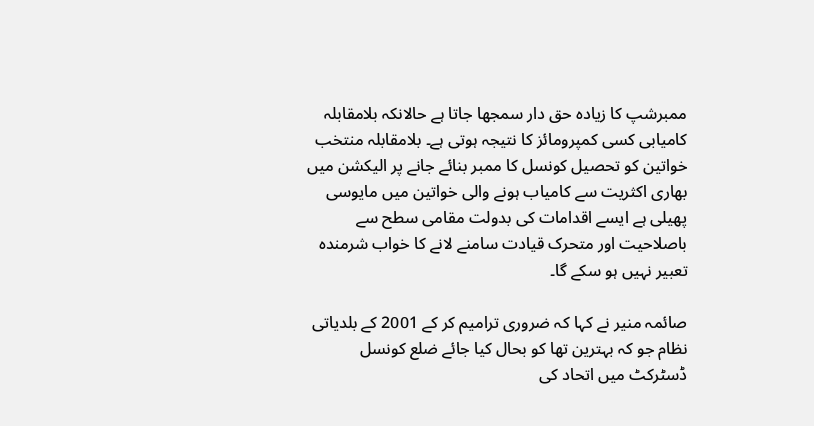ممبرشپ کا زیادہ حق دار سمجھا جاتا ہے حالانکہ بلامقابلہ کامیابی کسی کمپرومائز کا نتیجہ ہوتی ہے۔ بلامقابلہ منتخب خواتین کو تحصیل کونسل کا ممبر بنائے جانے پر الیکشن میں بھاری اکثریت سے کامیاب ہونے والی خواتین میں مایوسی پھیلی ہے ایسے اقدامات کی بدولت مقامی سطح سے باصلاحیت اور متحرک قیادت سامنے لانے کا خواب شرمندہ تعبیر نہیں ہو سکے گا۔

صائمہ منیر نے کہا کہ ضروری ترامیم کر کے 2001 کے بلدیاتی نظام جو کہ بہترین تھا کو بحال کیا جائے ضلع کونسل ڈسٹرکٹ میں اتحاد کی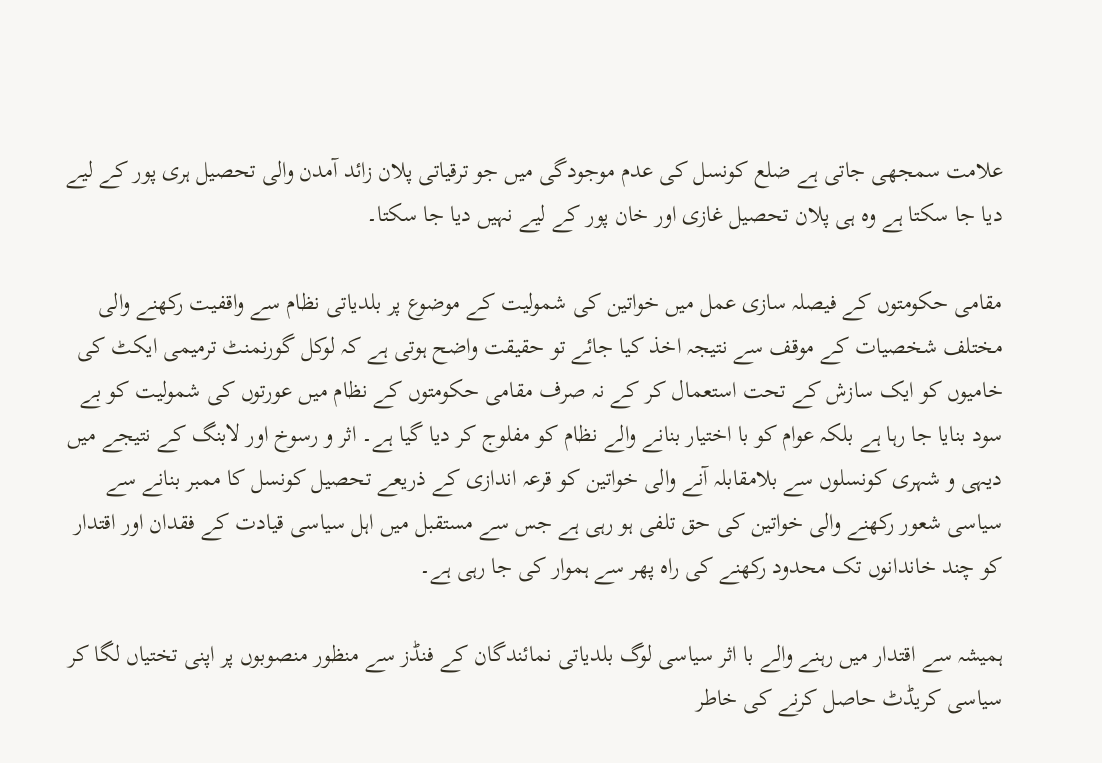علامت سمجھی جاتی ہے ضلع کونسل کی عدم موجودگی میں جو ترقیاتی پلان زائد آمدن والی تحصیل ہری پور کے لیے دیا جا سکتا ہے وہ ہی پلان تحصیل غازی اور خان پور کے لیے نہیں دیا جا سکتا۔

مقامی حکومتوں کے فیصلہ سازی عمل میں خواتین کی شمولیت کے موضوع پر بلدیاتی نظام سے واقفیت رکھنے والی مختلف شخصیات کے موقف سے نتیجہ اخذ کیا جائے تو حقیقت واضح ہوتی ہے کہ لوکل گورنمنٹ ترمیمی ایکٹ کی خامیوں کو ایک سازش کے تحت استعمال کر کے نہ صرف مقامی حکومتوں کے نظام میں عورتوں کی شمولیت کو بے سود بنایا جا رہا ہے بلکہ عوام کو با اختیار بنانے والے نظام کو مفلوج کر دیا گیا ہے۔ اثر و رسوخ اور لابنگ کے نتیجے میں دیہی و شہری کونسلوں سے بلامقابلہ آنے والی خواتین کو قرعہ اندازی کے ذریعے تحصیل کونسل کا ممبر بنانے سے سیاسی شعور رکھنے والی خواتین کی حق تلفی ہو رہی ہے جس سے مستقبل میں اہل سیاسی قیادت کے فقدان اور اقتدار کو چند خاندانوں تک محدود رکھنے کی راہ پھر سے ہموار کی جا رہی ہے۔

ہمیشہ سے اقتدار میں رہنے والے با اثر سیاسی لوگ بلدیاتی نمائندگان کے فنڈز سے منظور منصوبوں پر اپنی تختیاں لگا کر سیاسی کریڈٹ حاصل کرنے کی خاطر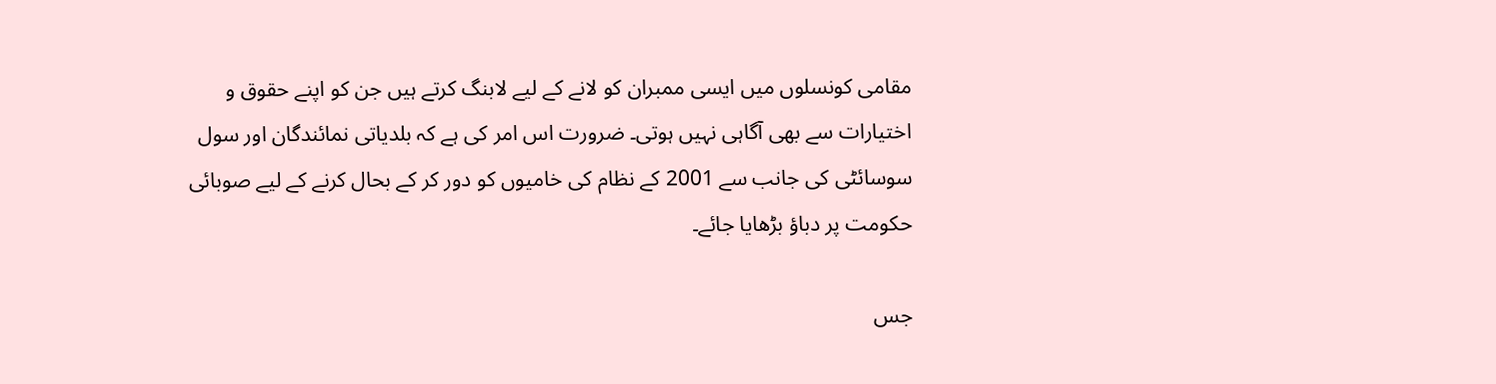مقامی کونسلوں میں ایسی ممبران کو لانے کے لیے لابنگ کرتے ہیں جن کو اپنے حقوق و اختیارات سے بھی آگاہی نہیں ہوتی۔ ضرورت اس امر کی ہے کہ بلدیاتی نمائندگان اور سول سوسائٹی کی جانب سے 2001 کے نظام کی خامیوں کو دور کر کے بحال کرنے کے لیے صوبائی حکومت پر دباؤ بڑھایا جائے۔

جس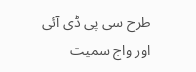طرح سی پی ڈی آئی اور واج سمیت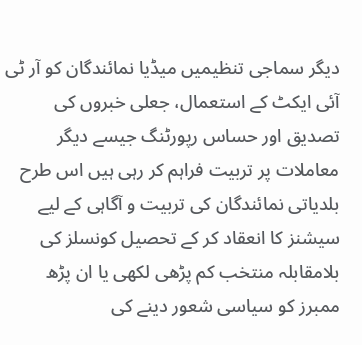دیگر سماجی تنظیمیں میڈیا نمائندگان کو آر ٹی آئی ایکٹ کے استعمال، جعلی خبروں کی تصدیق اور حساس رپورٹنگ جیسے دیگر معاملات پر تربیت فراہم کر رہی ہیں اس طرح بلدیاتی نمائندگان کی تربیت و آگاہی کے لیے سیشنز کا انعقاد کر کے تحصیل کونسلز کی بلامقابلہ منتخب کم پڑھی لکھی یا ان پڑھ ممبرز کو سیاسی شعور دینے کی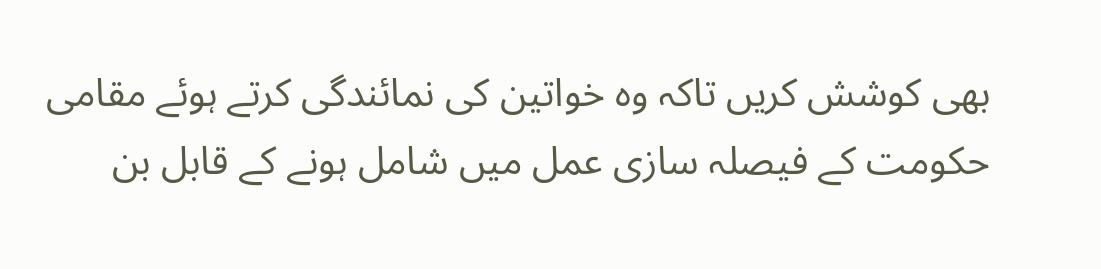بھی کوشش کریں تاکہ وہ خواتین کی نمائندگی کرتے ہوئے مقامی حکومت کے فیصلہ سازی عمل میں شامل ہونے کے قابل بن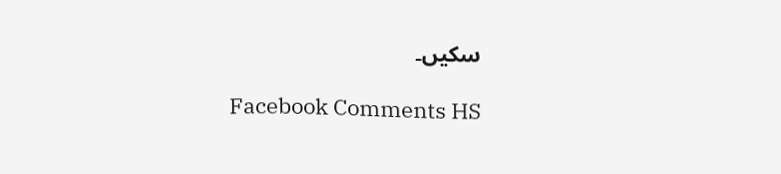سکیں۔

Facebook Comments HS